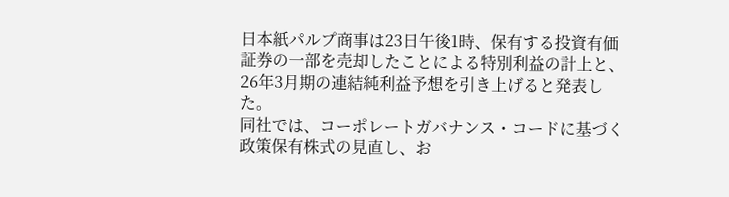日本紙パルプ商事は23日午後1時、保有する投資有価証券の一部を売却したことによる特別利益の計上と、26年3月期の連結純利益予想を引き上げると発表した。
同社では、コーポレートガバナンス・コードに基づく政策保有株式の見直し、お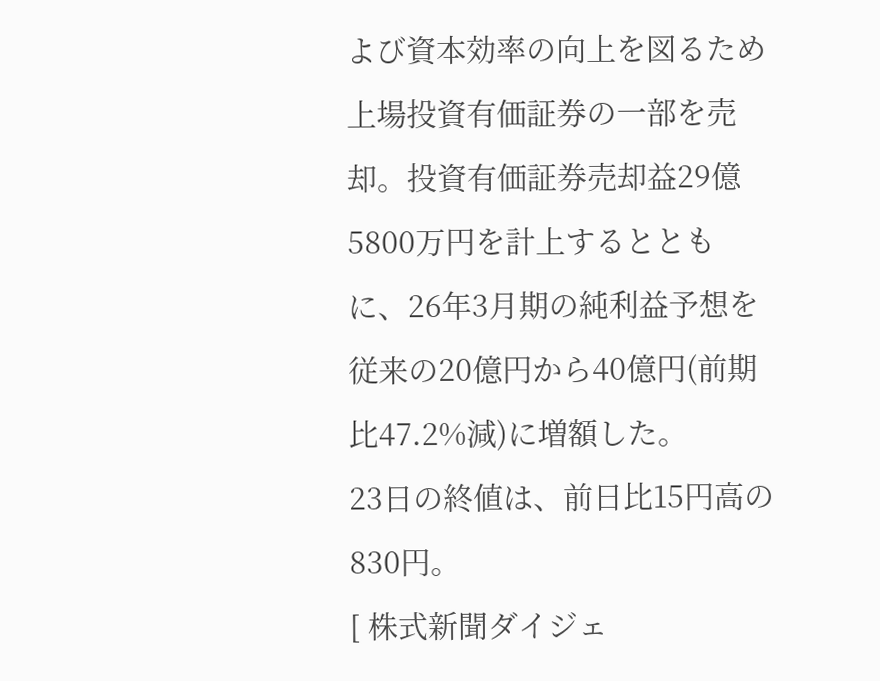よび資本効率の向上を図るため上場投資有価証券の一部を売却。投資有価証券売却益29億5800万円を計上するとともに、26年3月期の純利益予想を従来の20億円から40億円(前期比47.2%減)に増額した。
23日の終値は、前日比15円高の830円。
[ 株式新聞ダイジェ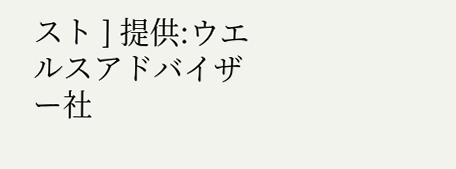スト ] 提供:ウエルスアドバイザー社